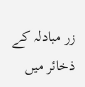زر مبادلہ کے ذخائر میں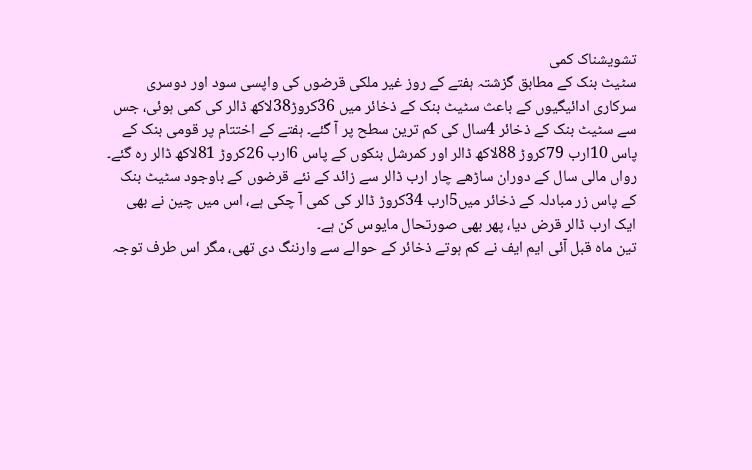تشویشناک کمی
سٹیٹ بنک کے مطابق گزشتہ ہفتے کے روز غیر ملکی قرضوں کی واپسی سود اور دوسری سرکاری ادائیگیوں کے باعث سٹیٹ بنک کے ذخائر میں 36کروڑ38لاکھ ڈالر کی کمی ہوئی، جس سے سٹیٹ بنک کے ذخائر 4سال کی کم ترین سطح پر آ گئے۔ ہفتے کے اختتام پر قومی بنک کے پاس 10ارب 79کروڑ 88لاکھ ڈالر اور کمرشل بنکوں کے پاس 6ارب 26کروڑ 81لاکھ ڈالر رہ گئے۔ رواں مالی سال کے دوران ساڑھے چار ارب ڈالر سے زائد کے نئے قرضوں کے باوجود سٹیٹ بنک کے پاس زر مبادلہ کے ذخائر میں5ارب 34کروڑ ڈالر کی کمی آ چکی ہے، اس میں چین نے بھی ایک ارب ڈالر قرض دیا، پھر بھی صورتحال مایوس کن ہے۔
تین ماہ قبل آئی ایم ایف نے کم ہوتے ذخائر کے حوالے سے وارننگ دی تھی، مگر اس طرف توجہ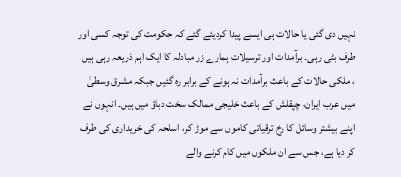نہیں دی گئی یا حالات ہی ایسے پیدا کردیئے گئے کہ حکومت کی توجہ کسی اور طرف بٹی رہی۔ برآمدات اور ترسیلات ہمارے زر مبادلہ کا ایک اہم ذریعہ رہی ہیں ، ملکی حالات کے باعث برآمدات نہ ہونے کے برابر رہ گئیں جبکہ مشرق وسطیٰ میں عرب ایران، چپقلش کے باعث خلیجی ممالک سخت دباؤ میں ہیں۔ انہوں نے اپنے بیشتر وسائل کا رخ ترقیاتی کاموں سے موڑ کر، اسلحہ کی خریداری کی طرف کر دیا ہے، جس سے ان ملکوں میں کام کرنے والے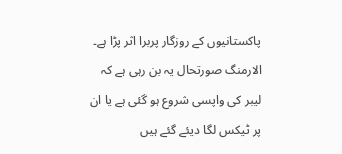پاکستانیوں کے روزگار پربرا اثر پڑا ہے۔ الارمنگ صورتحال یہ بن رہی ہے کہ لیبر کی واپسی شروع ہو گئی ہے یا ان پر ٹیکس لگا دیئے گئے ہیں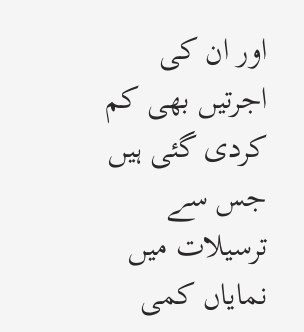اور ان کی اجرتیں بھی کم کردی گئی ہیں جس سے ترسیلات میں نمایاں کمی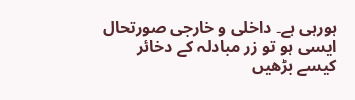ہورہی ہے۔ داخلی و خارجی صورتحال ایسی ہو تو زر مبادلہ کے دخائر کیسے بڑھیں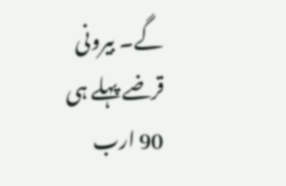گے۔ بیرونی قرضے پہلے ہی 90 ارب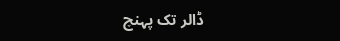ڈالر تک پہنچ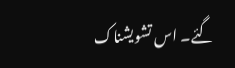گئے۔ اس تشویشناک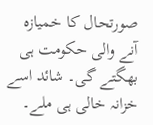صورتحال کا خمیازہ آنے والی حکومت ہی بھگتے گی۔ شائد اسے خزانہ خالی ہی ملے۔